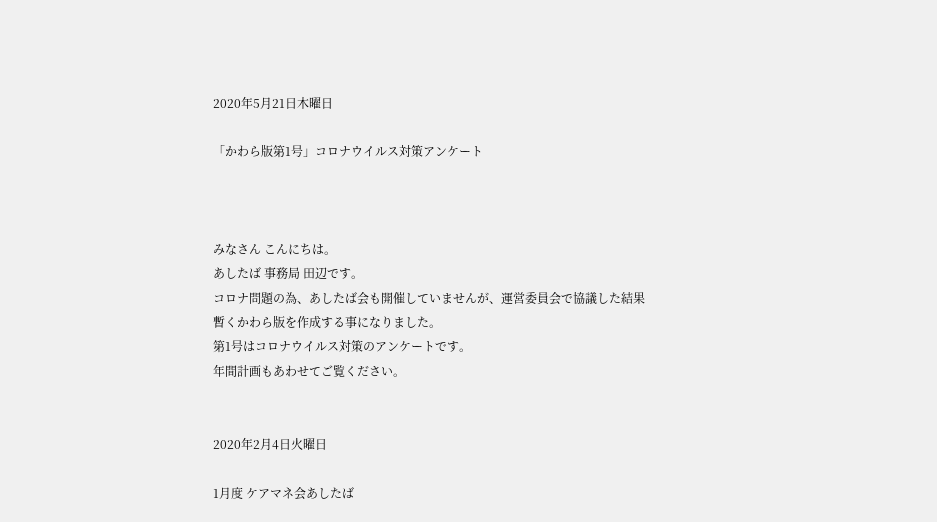2020年5月21日木曜日

「かわら版第1号」コロナウイルス対策アンケート



みなさん こんにちは。
あしたば 事務局 田辺です。
コロナ問題の為、あしたば会も開催していませんが、運営委員会で協議した結果
暫くかわら版を作成する事になりました。
第1号はコロナウイルス対策のアンケートです。
年間計画もあわせてご覧ください。


2020年2月4日火曜日

1月度 ケアマネ会あしたば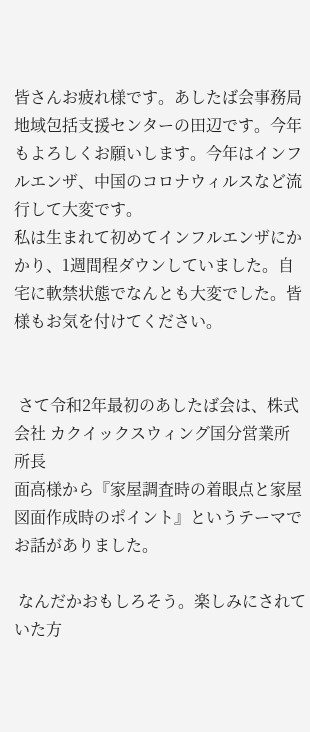皆さんお疲れ様です。あしたば会事務局 地域包括支援センターの田辺です。今年もよろしくお願いします。今年はインフルエンザ、中国のコロナウィルスなど流行して大変です。
私は生まれて初めてインフルエンザにかかり、1週間程ダウンしていました。自宅に軟禁状態でなんとも大変でした。皆様もお気を付けてください。


 さて令和2年最初のあしたば会は、株式会社 カクイックスウィング国分営業所 所長
面高様から『家屋調査時の着眼点と家屋図面作成時のポイント』というテーマでお話がありました。

 なんだかおもしろそう。楽しみにされていた方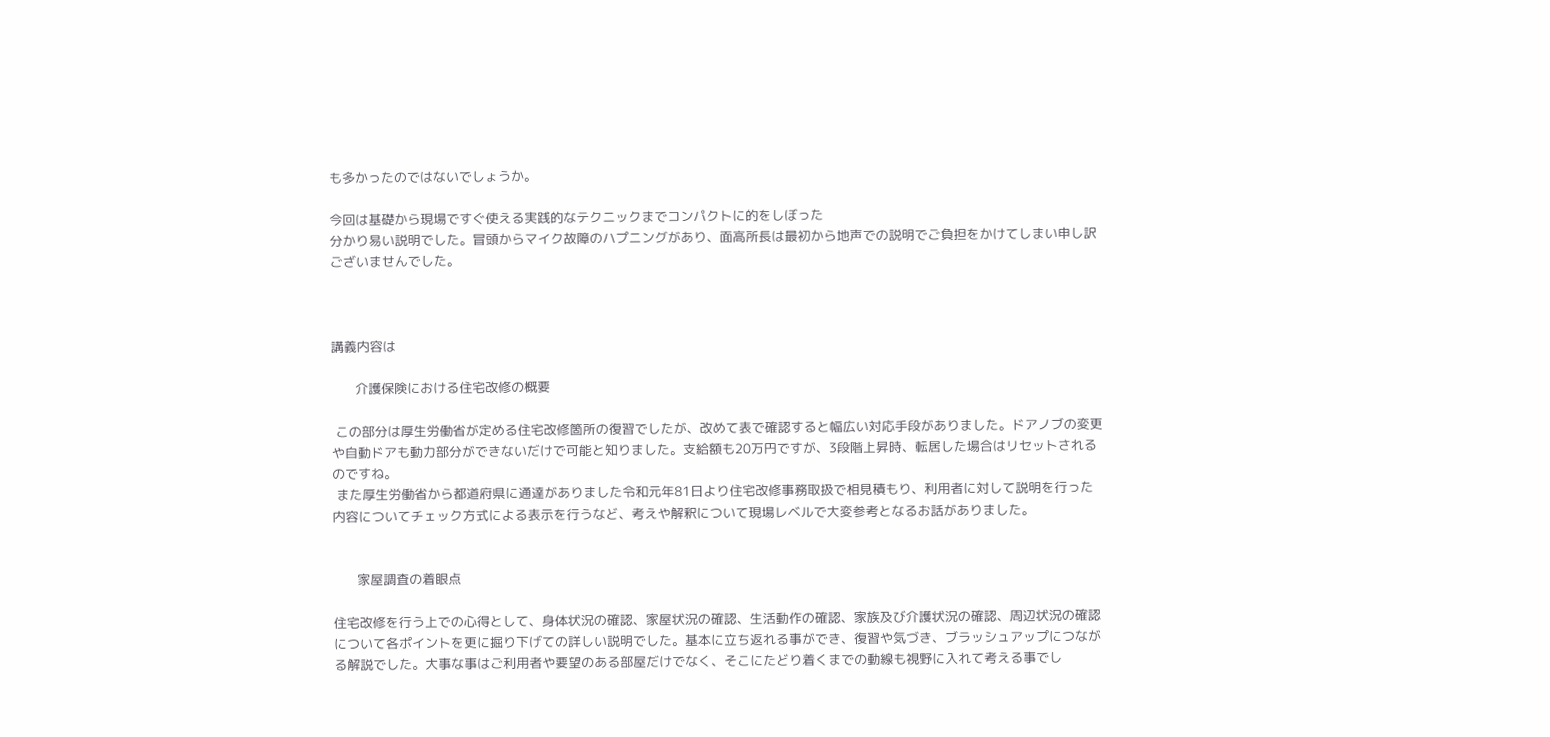も多かったのではないでしょうか。

今回は基礎から現場ですぐ使える実践的なテクニックまでコンパクトに的をしぼった
分かり易い説明でした。冒頭からマイク故障のハプニングがあり、面高所長は最初から地声での説明でご負担をかけてしまい申し訳ございませんでした。



講義内容は

      介護保険における住宅改修の概要

 この部分は厚生労働省が定める住宅改修箇所の復習でしたが、改めて表で確認すると幅広い対応手段がありました。ドアノブの変更や自動ドアも動力部分ができないだけで可能と知りました。支給額も20万円ですが、3段階上昇時、転居した場合はリセットされるのですね。
 また厚生労働省から都道府県に通達がありました令和元年81日より住宅改修事務取扱で相見積もり、利用者に対して説明を行った内容についてチェック方式による表示を行うなど、考えや解釈について現場レベルで大変参考となるお話がありました。


      家屋調査の着眼点

住宅改修を行う上での心得として、身体状況の確認、家屋状況の確認、生活動作の確認、家族及び介護状況の確認、周辺状況の確認について各ポイントを更に掘り下げての詳しい説明でした。基本に立ち返れる事ができ、復習や気づき、ブラッシュアップにつながる解説でした。大事な事はご利用者や要望のある部屋だけでなく、そこにたどり着くまでの動線も視野に入れて考える事でし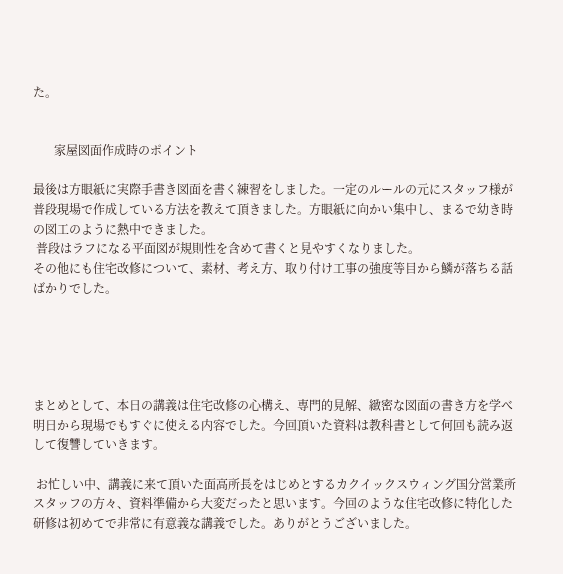た。


       家屋図面作成時のポイント

最後は方眼紙に実際手書き図面を書く練習をしました。一定のルールの元にスタッフ様が普段現場で作成している方法を教えて頂きました。方眼紙に向かい集中し、まるで幼き時の図工のように熱中できました。
 普段はラフになる平面図が規則性を含めて書くと見やすくなりました。
その他にも住宅改修について、素材、考え方、取り付け工事の強度等目から鱗が落ちる話ばかりでした。





まとめとして、本日の講義は住宅改修の心構え、専門的見解、緻密な図面の書き方を学べ明日から現場でもすぐに使える内容でした。今回頂いた資料は教科書として何回も読み返して復讐していきます。

 お忙しい中、講義に来て頂いた面高所長をはじめとするカクイックスウィング国分営業所スタッフの方々、資料準備から大変だったと思います。今回のような住宅改修に特化した研修は初めてで非常に有意義な講義でした。ありがとうございました。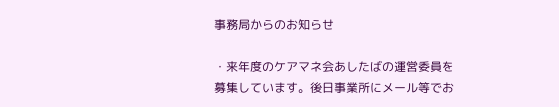事務局からのお知らせ

・来年度のケアマネ会あしたばの運営委員を募集しています。後日事業所にメール等でお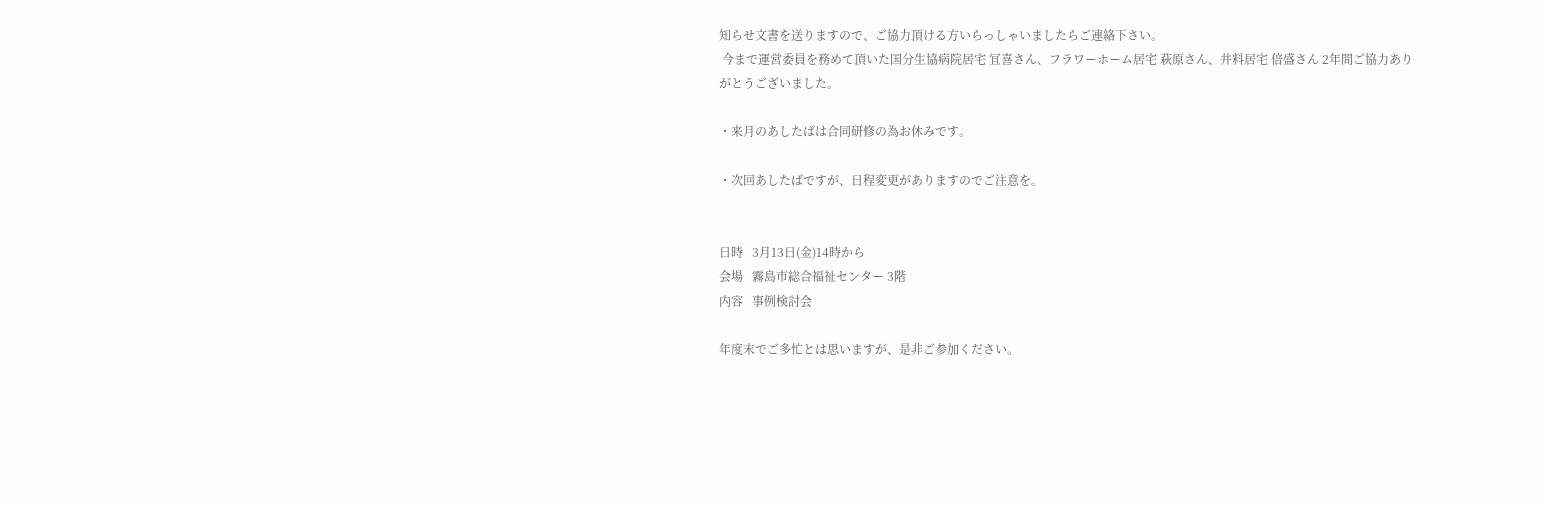知らせ文書を送りますので、ご協力頂ける方いらっしゃいましたらご連絡下さい。
 今まで運営委員を務めて頂いた国分生協病院居宅 冝喜さん、フラワーホーム居宅 萩原さん、井料居宅 倍盛さん 2年間ご協力ありがとうございました。

・来月のあしたばは合同研修の為お休みです。

・次回あしたばですが、日程変更がありますのでご注意を。


日時   3月13日(金)14時から
会場   霧島市総合福祉センター 3階
内容   事例検討会

年度末でご多忙とは思いますが、是非ご参加ください。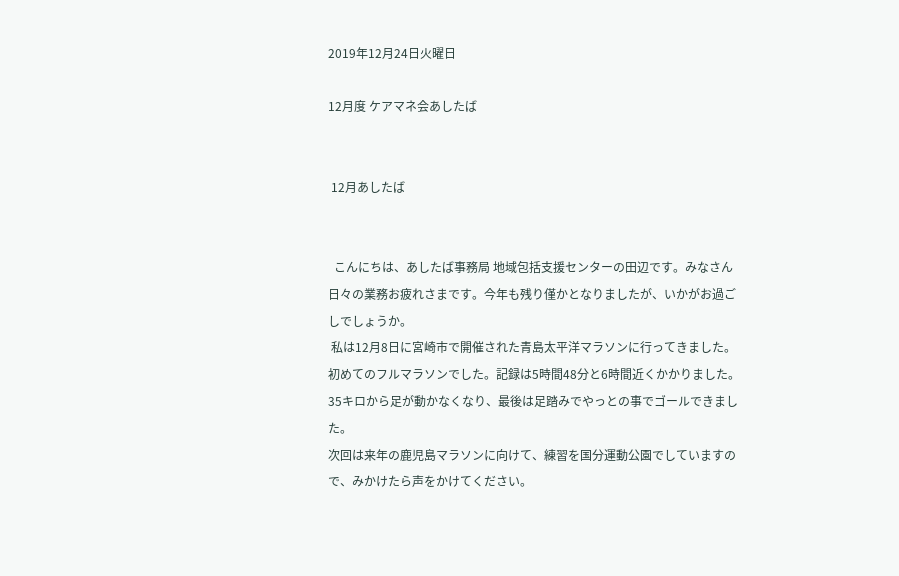2019年12月24日火曜日

12月度 ケアマネ会あしたば


 12月あしたば


  こんにちは、あしたば事務局 地域包括支援センターの田辺です。みなさん日々の業務お疲れさまです。今年も残り僅かとなりましたが、いかがお過ごしでしょうか。
 私は12月8日に宮崎市で開催された青島太平洋マラソンに行ってきました。
初めてのフルマラソンでした。記録は5時間48分と6時間近くかかりました。
35キロから足が動かなくなり、最後は足踏みでやっとの事でゴールできました。
次回は来年の鹿児島マラソンに向けて、練習を国分運動公園でしていますので、みかけたら声をかけてください。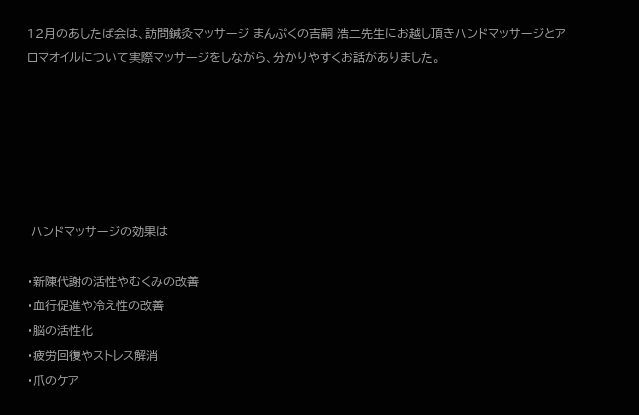12月のあしたば会は、訪問鍼灸マッサージ まんぷくの吉嗣 浩二先生にお越し頂きハンドマッサージとアロマオイルについて実際マッサージをしながら、分かりやすくお話がありました。






 ハンドマッサージの効果は

・新陳代謝の活性やむくみの改善
・血行促進や冷え性の改善
・脳の活性化
・疲労回復やストレス解消
・爪のケア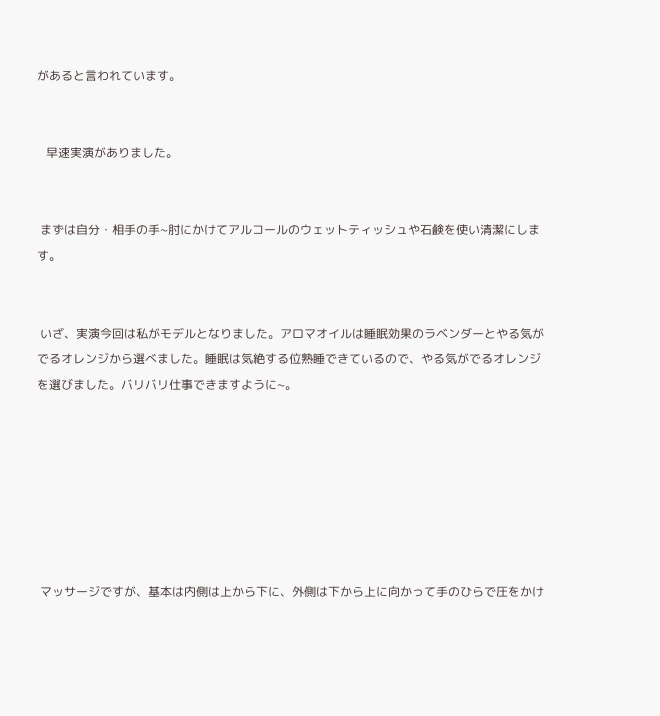があると言われています。


   早速実演がありました。


 まずは自分・相手の手~肘にかけてアルコールのウェットティッシュや石鹸を使い清潔にします。


 いざ、実演今回は私がモデルとなりました。アロマオイルは睡眠効果のラベンダーとやる気がでるオレンジから選べました。睡眠は気絶する位熟睡できているので、やる気がでるオレンジを選びました。バリバリ仕事できますように~。







 マッサージですが、基本は内側は上から下に、外側は下から上に向かって手のひらで圧をかけ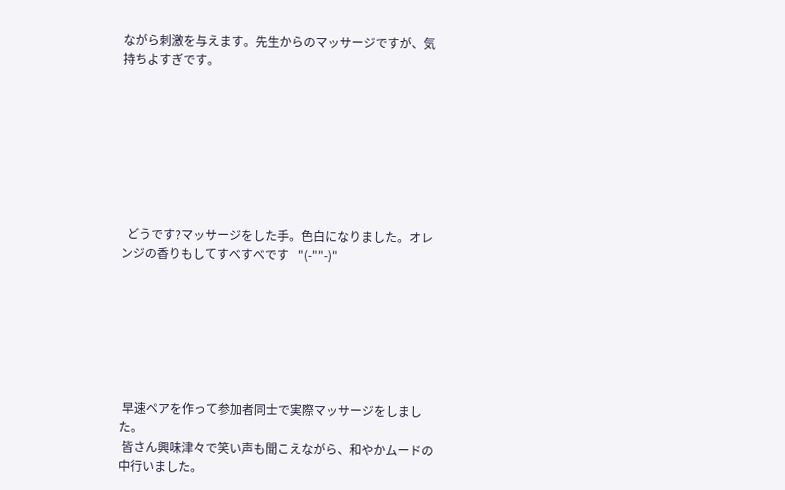ながら刺激を与えます。先生からのマッサージですが、気持ちよすぎです。








  どうです?マッサージをした手。色白になりました。オレンジの香りもしてすべすべです   "(-""-)"







 早速ペアを作って参加者同士で実際マッサージをしました。
 皆さん興味津々で笑い声も聞こえながら、和やかムードの中行いました。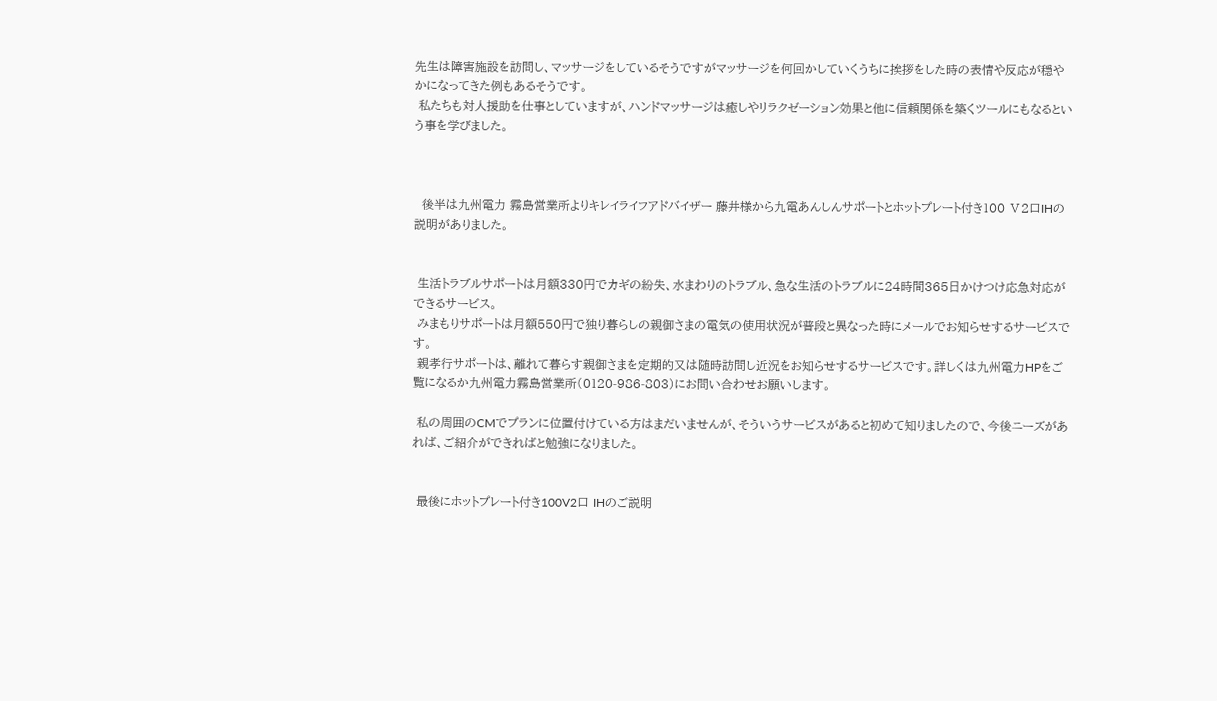先生は障害施設を訪問し、マッサージをしているそうですがマッサージを何回かしていくうちに挨拶をした時の表情や反応が穏やかになってきた例もあるそうです。
 私たちも対人援助を仕事としていますが、ハンドマッサージは癒しやリラクゼーション効果と他に信頼関係を築くツールにもなるという事を学びました。



  後半は九州電力 霧島営業所よりキレイライフアドバイザー 藤井様から九電あんしんサポートとホットプレート付き100 Ⅴ2口IHの説明がありました。


 生活トラブルサポートは月額330円でカギの紛失、水まわりのトラブル、急な生活のトラブルに24時間365日かけつけ応急対応ができるサービス。
 みまもりサポートは月額550円で独り暮らしの親御さまの電気の使用状況が普段と異なった時にメールでお知らせするサービスです。
 親孝行サポートは、離れて暮らす親御さまを定期的又は随時訪問し近況をお知らせするサービスです。詳しくは九州電力HPをご覧になるか九州電力霧島営業所(0120-986-803)にお問い合わせお願いします。

 私の周囲のCMでプランに位置付けている方はまだいませんが、そういうサービスがあると初めて知りましたので、今後ニーズがあれば、ご紹介ができればと勉強になりました。


 最後にホットプレート付き100V2口 IHのご説明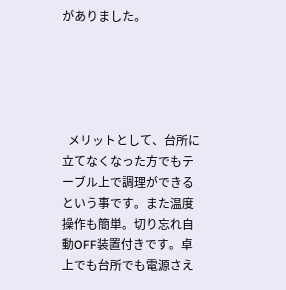がありました。





  メリットとして、台所に立てなくなった方でもテーブル上で調理ができるという事です。また温度操作も簡単。切り忘れ自動OFF装置付きです。卓上でも台所でも電源さえ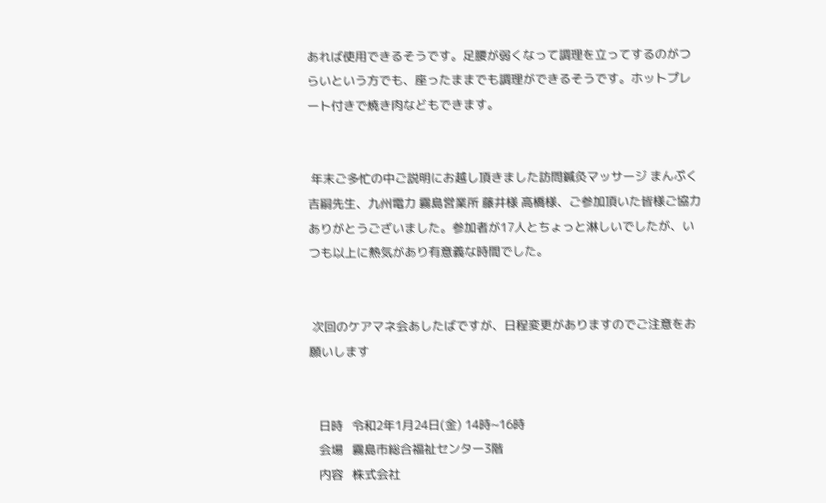あれば使用できるそうです。足腰が弱くなって調理を立ってするのがつらいという方でも、座ったままでも調理ができるそうです。ホットプレート付きで焼き肉などもできます。


 年末ご多忙の中ご説明にお越し頂きました訪問鍼灸マッサージ まんぷく 吉嗣先生、九州電力 霧島営業所 藤井様 高橋様、ご参加頂いた皆様ご協力ありがとうございました。参加者が17人とちょっと淋しいでしたが、いつも以上に熱気があり有意義な時間でした。


 次回のケアマネ会あしたばですが、日程変更がありますのでご注意をお願いします


   日時   令和2年1月24日(金) 14時~16時
   会場   霧島市総合福祉センター3階
   内容   株式会社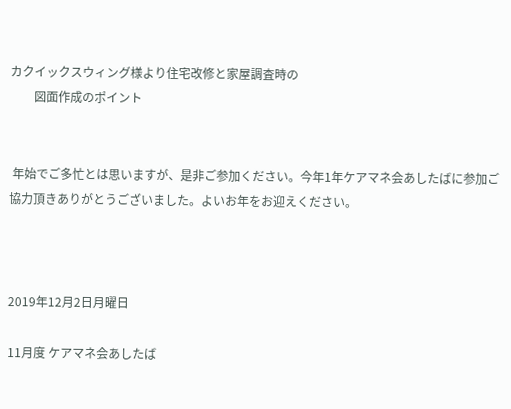カクイックスウィング様より住宅改修と家屋調査時の
        図面作成のポイント


 年始でご多忙とは思いますが、是非ご参加ください。今年1年ケアマネ会あしたばに参加ご協力頂きありがとうございました。よいお年をお迎えください。



2019年12月2日月曜日

11月度 ケアマネ会あしたば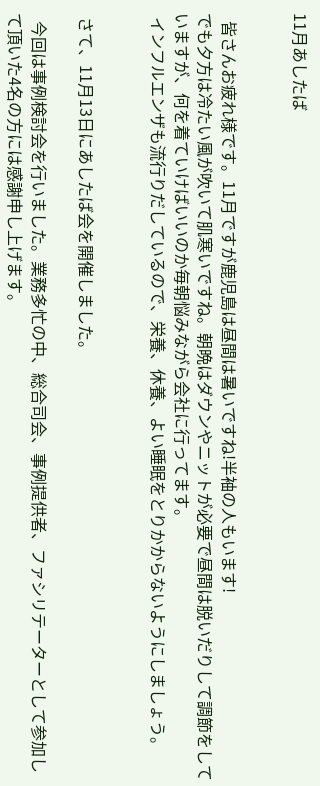11月あしたば


  皆さんお疲れ様です。11月ですが鹿児島は昼間は暑いですね!半袖の人もいます!
でも夕方は冷たい風が吹いて肌寒いですね。朝晩はダウンやニットが必要で昼間は脱いだりして調節をしていますが、何を着ていけばいいのか毎朝悩みながら会社に行ってます。
 インフルエンザも流行りだしているので、栄養、休養、よい睡眠をとりかからないようにしましょう。


 さて、11月13日にあしたば会を開催しました。

  今回は事例検討会を行いました。業務多忙の中、総合司会、事例提供者、ファシリテーターとして参加して頂いた4名の方には感謝申し上げます。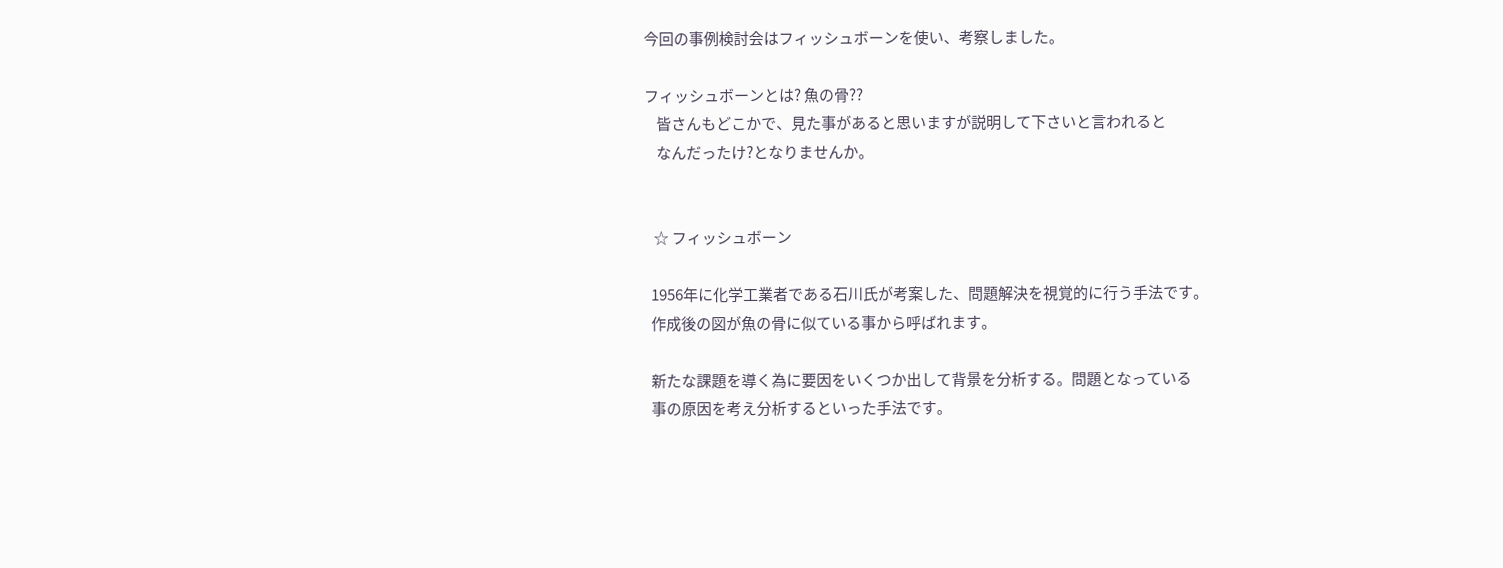今回の事例検討会はフィッシュボーンを使い、考察しました。

フィッシュボーンとは? 魚の骨??
    皆さんもどこかで、見た事があると思いますが説明して下さいと言われると
    なんだったけ?となりませんか。


   ☆ フィッシュボーン

  1956年に化学工業者である石川氏が考案した、問題解決を視覚的に行う手法です。
  作成後の図が魚の骨に似ている事から呼ばれます。

  新たな課題を導く為に要因をいくつか出して背景を分析する。問題となっている
  事の原因を考え分析するといった手法です。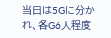当日は5Gに分かれ、各G6人程度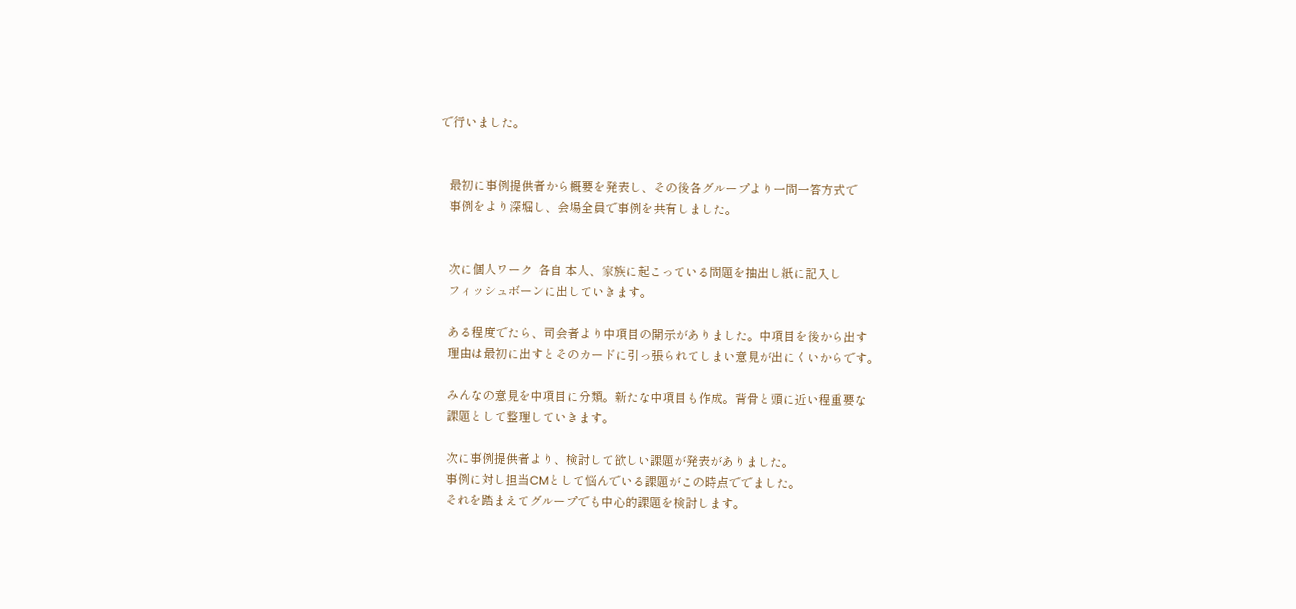で行いました。


   最初に事例提供者から概要を発表し、その後各グループより一問一答方式で
   事例をより深堀し、会場全員で事例を共有しました。


   次に個人ワーク  各自 本人、家族に起こっている問題を抽出し紙に記入し
   フィッシュボーンに出していきます。

   ある程度でたら、司会者より中項目の開示がありました。中項目を後から出す
   理由は最初に出すとそのカードに引っ張られてしまい意見が出にくいからです。

   みんなの意見を中項目に分類。新たな中項目も作成。背骨と頭に近い程重要な
   課題として整理していきます。

   次に事例提供者より、検討して欲しい課題が発表がありました。
   事例に対し担当CMとして悩んでいる課題がこの時点ででました。
   それを踏まえてグループでも中心的課題を検討します。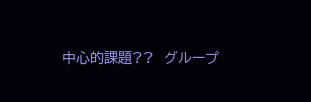中心的課題??  グループ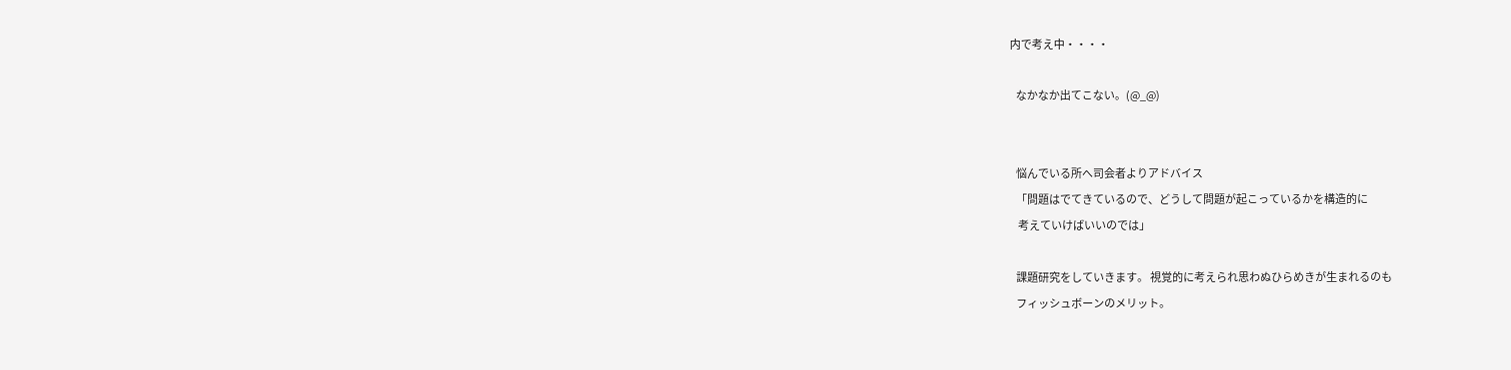内で考え中・・・・

   なかなか出てこない。(@_@)


   悩んでいる所へ司会者よりアドバイス
   「問題はでてきているので、どうして問題が起こっているかを構造的に
    考えていけばいいのでは」

   課題研究をしていきます。 視覚的に考えられ思わぬひらめきが生まれるのも
   フィッシュボーンのメリット。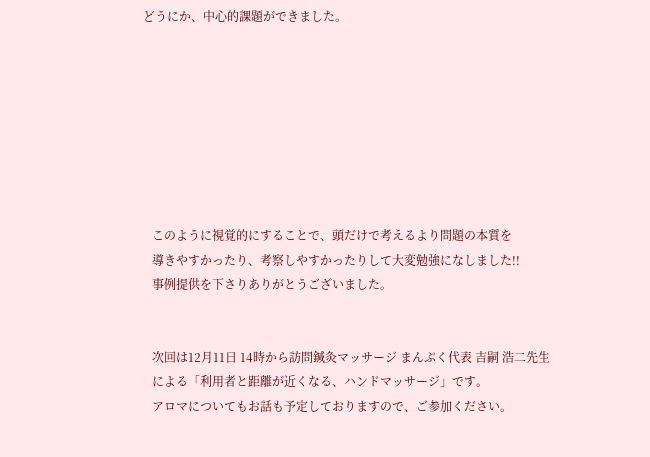どうにか、中心的課題ができました。








   このように視覚的にすることで、頭だけで考えるより問題の本質を
   導きやすかったり、考察しやすかったりして大変勉強になしました!!
   事例提供を下さりありがとうございました。


   次回は12月11日 14時から訪問鍼灸マッサージ まんぷく代表 吉嗣 浩二先生
   による「利用者と距離が近くなる、ハンドマッサージ」です。
   アロマについてもお話も予定しておりますので、ご参加ください。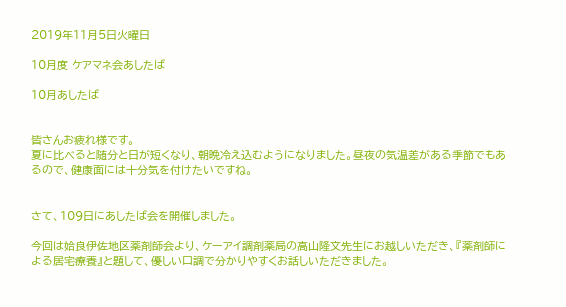2019年11月5日火曜日

10月度 ケアマネ会あしたば

10月あしたば


皆さんお疲れ様です。
夏に比べると随分と日が短くなり、朝晩冷え込むようになりました。昼夜の気温差がある季節でもあるので、健康面には十分気を付けたいですね。


さて、109日にあしたば会を開催しました。

今回は姶良伊佐地区薬剤師会より、ケーアイ調剤薬局の高山隆文先生にお越しいただき、『薬剤師による居宅療養』と題して、優しい口調で分かりやすくお話しいただきました。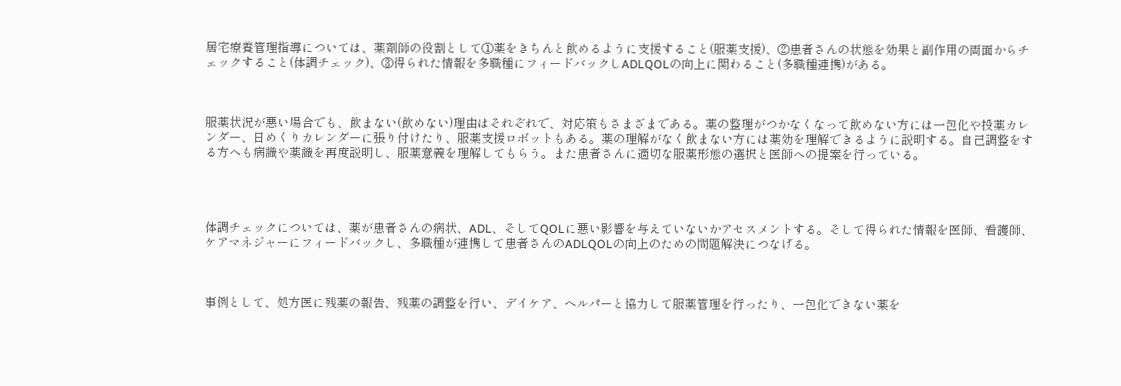居宅療養管理指導については、薬剤師の役割として①薬をきちんと飲めるように支援すること(服薬支援)、②患者さんの状態を効果と副作用の両面からチェックすること(体調チェック)、③得られた情報を多職種にフィードバックしADLQOLの向上に関わること(多職種連携)がある。



服薬状況が悪い場合でも、飲まない(飲めない)理由はそれぞれで、対応策もさまざまである。薬の整理がつかなくなって飲めない方には一包化や投薬カレンダー、日めくりカレンダーに張り付けたり、服薬支援ロボットもある。薬の理解がなく飲まない方には薬効を理解できるように説明する。自己調整をする方へも病識や薬識を再度説明し、服薬意義を理解してもらう。また患者さんに適切な服薬形態の選択と医師への提案を行っている。




体調チェックについては、薬が患者さんの病状、ADL、そしてQOLに悪い影響を与えていないかアセスメントする。そして得られた情報を医師、看護師、ケアマネジャーにフィードバックし、多職種が連携して患者さんのADLQOLの向上のための問題解決につなげる。



事例として、処方医に残薬の報告、残薬の調整を行い、デイケア、ヘルパーと協力して服薬管理を行ったり、一包化できない薬を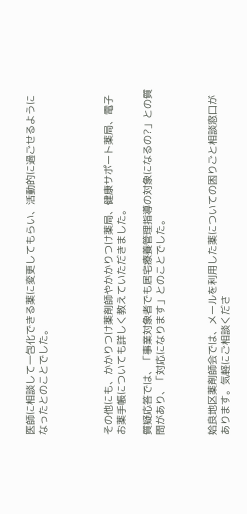医師に相談して一包化できる薬に変更してもらい、活動的に過ごせるようになったとのことでした。




その他にも、かかりつけ薬剤師やかかりつけ薬局、健康サポート薬局、電子お薬手帳についても詳しく教えていただきました。

質疑応答では、「事業対象者でも居宅療養管理指導の対象になるの?」との質問があり、「対応になります」とのことでした。



姶良地区薬剤師会では、メールを利用した薬についての困りごと相談窓口があります。気軽にご相談くださ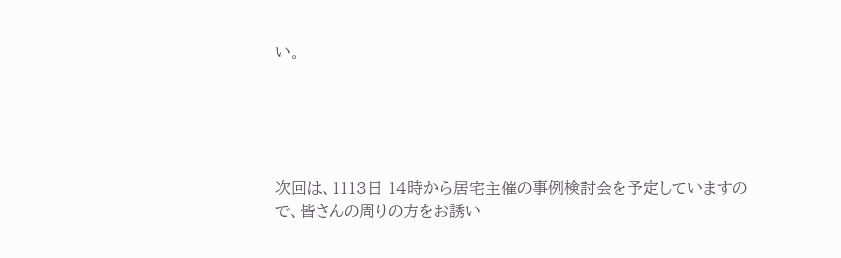い。





次回は、1113日 14時から居宅主催の事例検討会を予定していますので、皆さんの周りの方をお誘い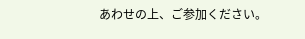あわせの上、ご参加ください。